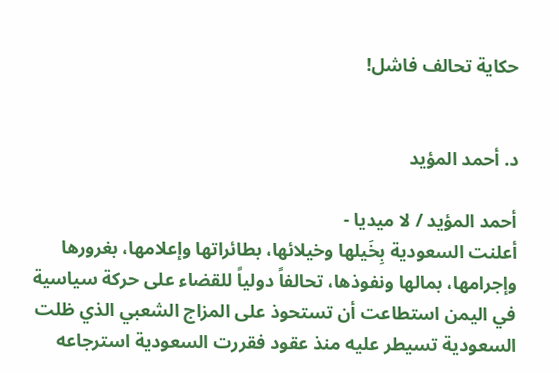حكاية تحالف فاشل!


د. أحمد المؤيد

أحمد المؤيد / لا ميديا -
أعلنت السعودية بِخَيلها وخيلائها، بطائراتها وإعلامها، بغرورها وإجرامها، بمالها ونفوذها، تحالفاً دولياً للقضاء على حركة سياسية في اليمن استطاعت أن تستحوذ على المزاج الشعبي الذي ظلت السعودية تسيطر عليه منذ عقود فقررت السعودية استرجاعه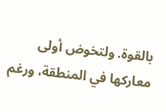بالقوة. ولتخوض أولى معاركها في المنطقة، ورغم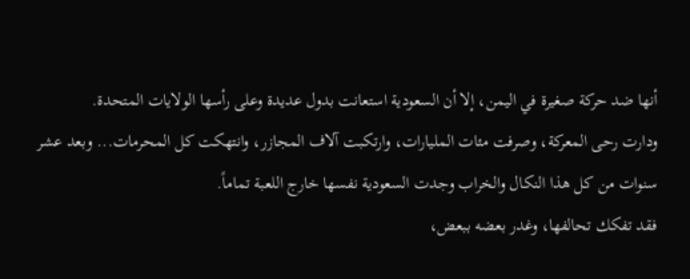أنها ضد حركة صغيرة في اليمن، إلا أن السعودية استعانت بدول عديدة وعلى رأسها الولايات المتحدة.
ودارت رحى المعركة، وصرفت مئات المليارات، وارتكبت آلاف المجازر، وانتهكت كل المحرمات... وبعد عشر سنوات من كل هذا النكال والخراب وجدت السعودية نفسها خارج اللعبة تماماً.
فقد تفكك تحالفها، وغدر بعضه ببعض،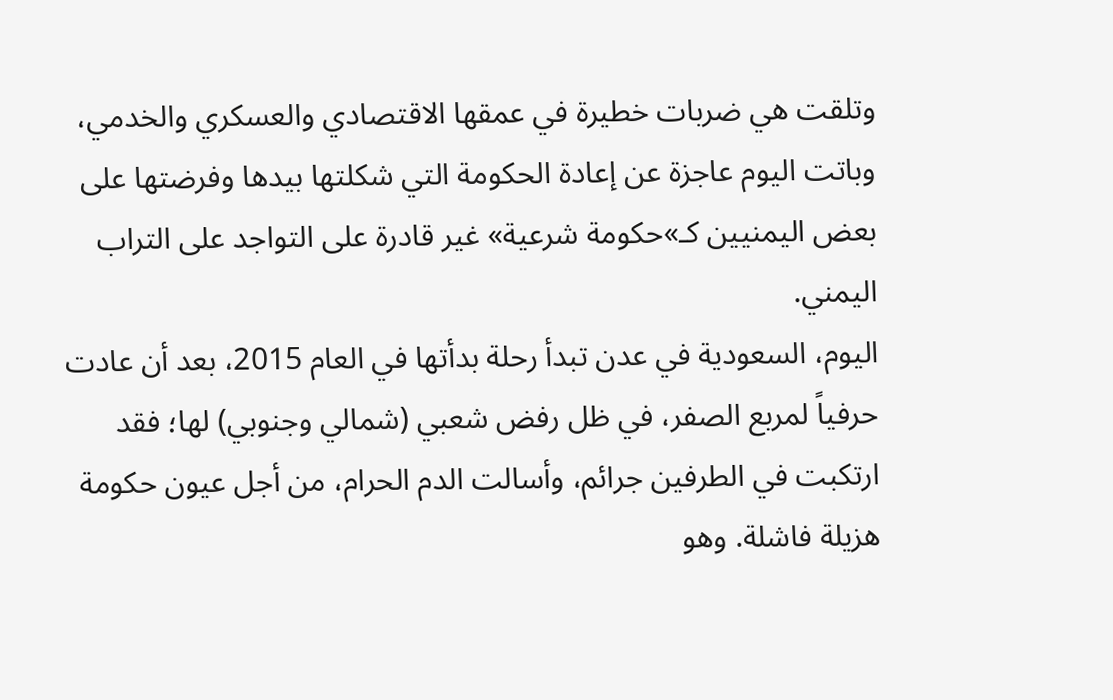وتلقت هي ضربات خطيرة في عمقها الاقتصادي والعسكري والخدمي، وباتت اليوم عاجزة عن إعادة الحكومة التي شكلتها بيدها وفرضتها على بعض اليمنيين كـ»حكومة شرعية» غير قادرة على التواجد على التراب اليمني.
اليوم، السعودية في عدن تبدأ رحلة بدأتها في العام 2015، بعد أن عادت حرفياً لمربع الصفر، في ظل رفض شعبي (شمالي وجنوبي) لها؛ فقد ارتكبت في الطرفين جرائم، وأسالت الدم الحرام، من أجل عيون حكومة هزيلة فاشلة. وهو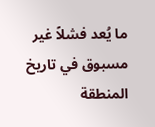ما يُعد فشلاً غير مسبوق في تاريخ المنطقة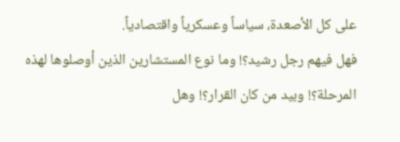على كل الأصعدة، سياساً وعسكرياً واقتصادياً.
فهل فيهم رجل رشيد؟! وما نوع المستشارين الذين أوصلوها لهذه المرحلة؟! وبيد من كان القرار؟! وهل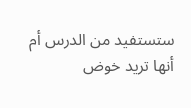ستستفيد من الدرس أم أنها تريد خوض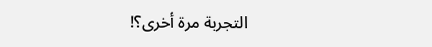التجربة مرة أخرى؟!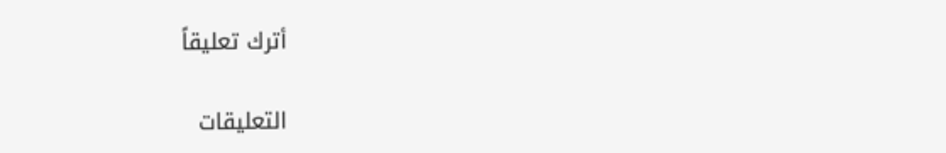أترك تعليقاً

التعليقات